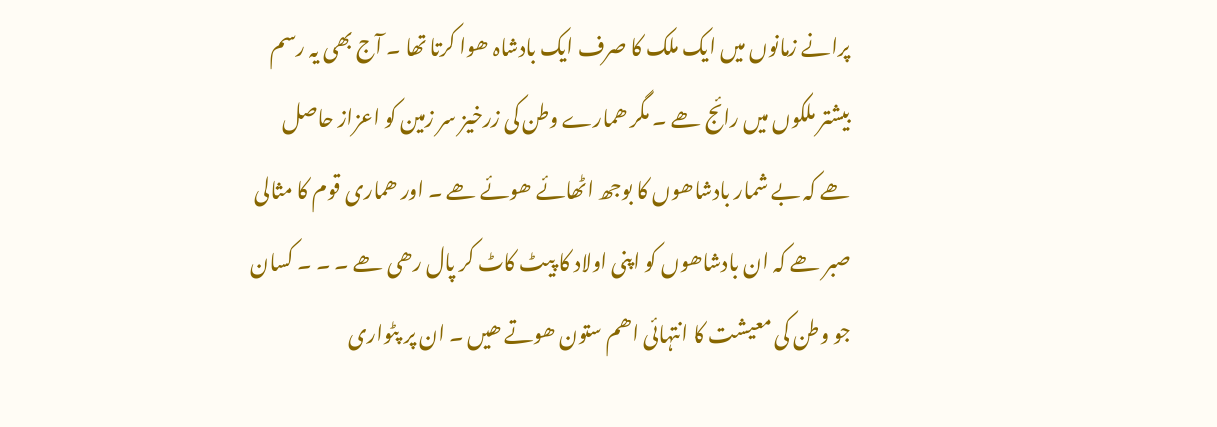پرانے زمانوں میں ایک ملک کا صرف ایک بادشاہ ھوا کرتا تھا ۔ آج بھی یہ رسم
بیشتر ملکوں میں رائج ھے ۔ مگر ھمارے وطن کی زرخیز سر زمین کو اعزاز حاصل
ھے کہ بے شمار بادشاھوں کا بوجھ اٹھائے ھوئے ھے ۔ اور ھماری قوم کا مثالی
صبر ھے کہ ان بادشاھوں کو اپنی اولاد کا پیٹ کاٹ کر پال رھی ھے ۔ ۔ ۔ کسان
جو وطن کی معیشت کا انتہائی اھم ستون ھوتے ھیں ۔ ان پر پٹواری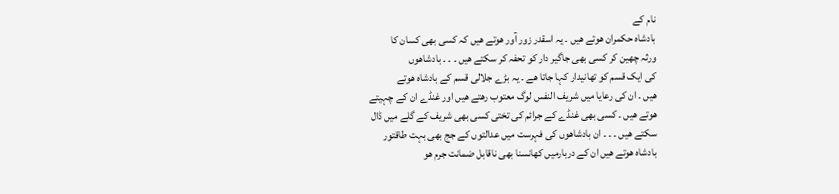نام کے
بادشاہ حکمران ھوتے ھیں ۔ یہ اسقدر زور آور ھوتے ھیں کہ کسی بھی کسان کا
ورثہ چھین کر کسی بھی جاگیر دار کو تحفہ کر سکتے ھیں ۔ ۔ ۔ بادشاھوں
کی ایک قسم کو تھانیدار کہا جاتا ھے ۔ یہ بڑے جلالی قسم کے بادشاہ ھوتے
ھیں ۔ ان کی رعایا میں شریف النفس لوگ معتوب رھتے ھیں اور غنڈے ان کے چہیتے
ھوتے ھیں ۔ کسی بھی غنڈے کے جرائم کی تختی کسی بھی شریف کے گلے میں ڈال
سکتے ھیں ۔ ۔ ۔ ان بادشاھوں کی فہرست میں عدالتوں کے جج بھی بہت طاقتور
بادشاہ ھوتے ھیں ان کے دربارمیں کھانسنا بھی ناقابل ضمانت جرم ھو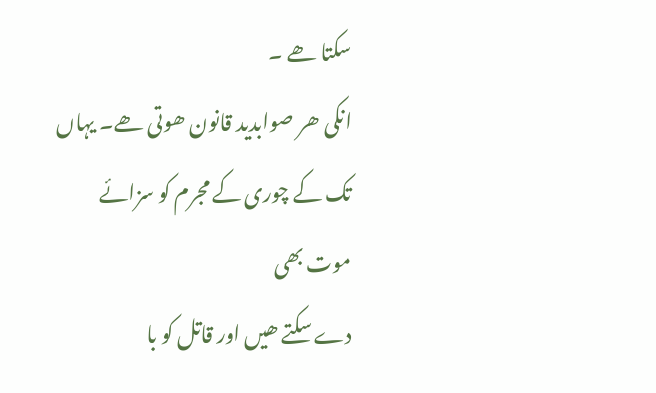سکتا ھے ۔
انکی ھر صوابدید قانون ھوتی ھے۔ یہاں تک کے چوری کے مجرم کو سزائے موت بھی
دے سکتے ھیں اور قاتل کو با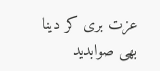عزت بری کر دینا بھی صوابدید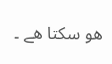ھو سکتا ھے ۔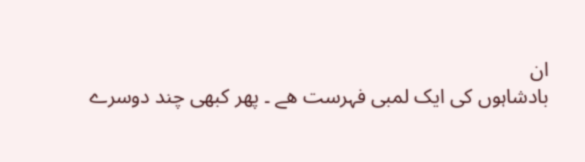ان
بادشاہوں کی ایک لمبی فہرست ھے ۔ پھر کبھی چند دوسرے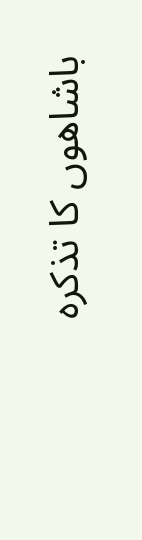باشاھوں کا تذکرہ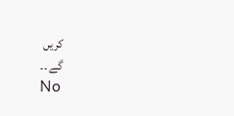کریں
گے ۔۔
No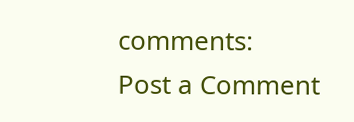comments:
Post a Comment